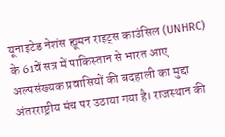यूनाइटेड नेशंस ह्यूमन राइट्स काउंसिल (UNHRC) के 61वें सत्र में पाकिस्तान से भारत आए अल्पसंख्यक प्रवासियों की बदहाली का मुद्दा अंतरराष्ट्रीय मंच पर उठाया गया है। राजस्थान की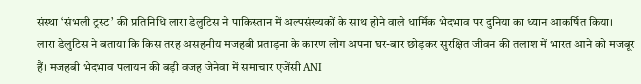संस्था ‘संभली ट्रस्ट’ की प्रतिनिधि लारा डेलुटिस ने पाकिस्तान में अल्पसंख्यकों के साथ होने वाले धार्मिक भेदभाव पर दुनिया का ध्यान आकर्षित किया।
लारा डेलुटिस ने बताया कि किस तरह असहनीय मजहबी प्रताड़ना के कारण लोग अपना घर-बार छोड़कर सुरक्षित जीवन की तलाश में भारत आने को मजबूर हैं। मजहबी भेदभाव पलायन की बड़ी वजह जेनेवा में समाचार एजेंसी ANI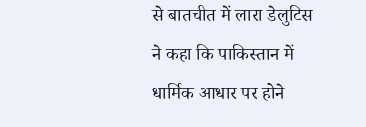से बातचीत में लारा डेलुटिस ने कहा कि पाकिस्तान में धार्मिक आधार पर होने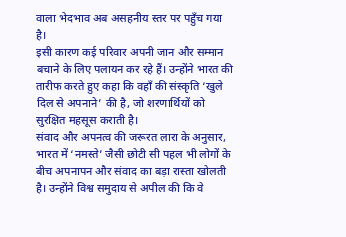वाला भेदभाव अब असहनीय स्तर पर पहुँच गया है।
इसी कारण कई परिवार अपनी जान और सम्मान बचाने के लिए पलायन कर रहे हैं। उन्होंने भारत की तारीफ करते हुए कहा कि वहाँ की संस्कृति ‘खुले दिल से अपनाने’ की है, जो शरणार्थियों को सुरक्षित महसूस कराती है।
संवाद और अपनत्व की जरूरत लारा के अनुसार, भारत में ‘नमस्ते’ जैसी छोटी सी पहल भी लोगों के बीच अपनापन और संवाद का बड़ा रास्ता खोलती है। उन्होंने विश्व समुदाय से अपील की कि वे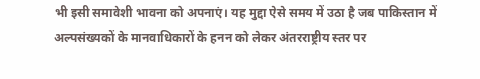भी इसी समावेशी भावना को अपनाएं। यह मुद्दा ऐसे समय में उठा है जब पाकिस्तान में अल्पसंख्यकों के मानवाधिकारों के हनन को लेकर अंतरराष्ट्रीय स्तर पर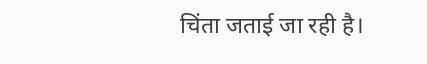चिंता जताई जा रही है।